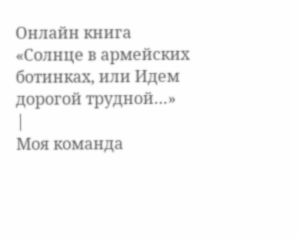Онлайн книга «Солнце в армейских ботинках, или Идем дорогой трудной…»
|
Моя команда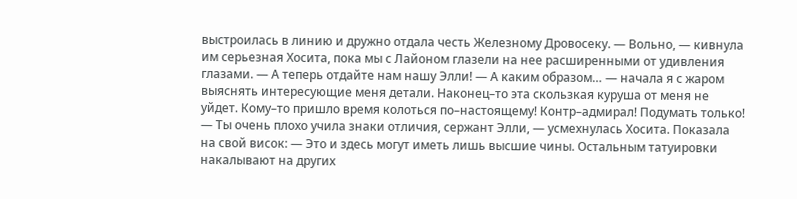выстроилась в линию и дружно отдала честь Железному Дровосеку. — Вольно, — кивнула им серьезная Хосита, пока мы с Лайоном глазели на нее расширенными от удивления глазами. — А теперь отдайте нам нашу Элли! — А каким образом… — начала я с жаром выяснять интересующие меня детали. Наконец–то эта скользкая куруша от меня не уйдет. Кому–то пришло время колоться по–настоящему! Контр–адмирал! Подумать только! — Ты очень плохо учила знаки отличия, сержант Элли, — усмехнулась Хосита. Показала на свой висок: — Это и здесь могут иметь лишь высшие чины. Остальным татуировки накалывают на других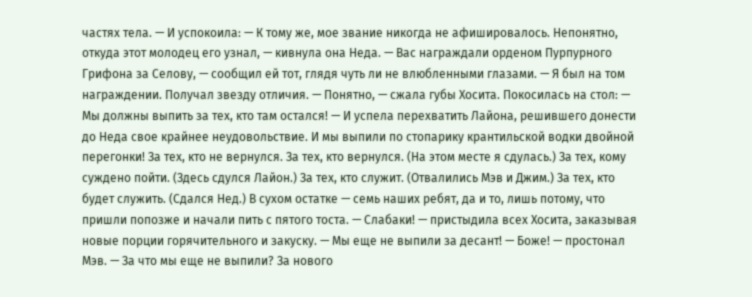частях тела. — И успокоила: — К тому же, мое звание никогда не афишировалось. Непонятно, откуда этот молодец его узнал, — кивнула она Неда. — Вас награждали орденом Пурпурного Грифона за Селову, — сообщил ей тот, глядя чуть ли не влюбленными глазами. — Я был на том награждении. Получал звезду отличия. — Понятно, — сжала губы Хосита. Покосилась на стол: — Мы должны выпить за тех, кто там остался! — И успела перехватить Лайона, решившего донести до Неда свое крайнее неудовольствие. И мы выпили по стопарику крантильской водки двойной перегонки! За тех, кто не вернулся. За тех, кто вернулся. (На этом месте я сдулась.) За тех, кому суждено пойти. (Здесь сдулся Лайон.) За тех, кто служит. (Отвалились Мэв и Джим.) За тех, кто будет служить. (Сдался Нед.) В сухом остатке — семь наших ребят, да и то, лишь потому, что пришли попозже и начали пить с пятого тоста. — Слабаки! — пристыдила всех Хосита, заказывая новые порции горячительного и закуску. — Мы еще не выпили за десант! — Боже! — простонал Мэв. — За что мы еще не выпили? За нового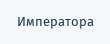Императора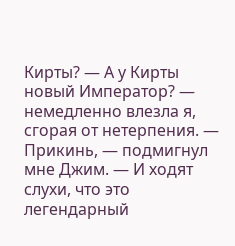Кирты? — А у Кирты новый Император? — немедленно влезла я, сгорая от нетерпения. — Прикинь, — подмигнул мне Джим. — И ходят слухи, что это легендарный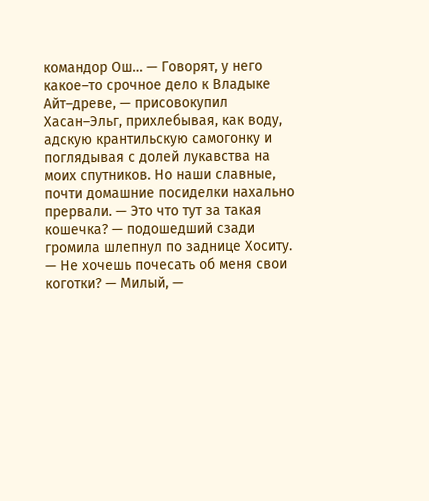командор Ош… — Говорят, у него какое–то срочное дело к Владыке Айт–древе, — присовокупил Хасан–Эльг, прихлебывая, как воду, адскую крантильскую самогонку и поглядывая с долей лукавства на моих спутников. Но наши славные, почти домашние посиделки нахально прервали. — Это что тут за такая кошечка? — подошедший сзади громила шлепнул по заднице Хоситу. — Не хочешь почесать об меня свои коготки? — Милый, —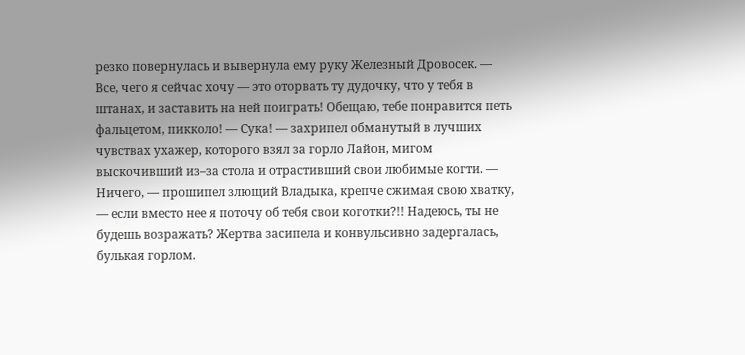резко повернулась и вывернула ему руку Железный Дровосек. — Все, чего я сейчас хочу — это оторвать ту дудочку, что у тебя в штанах, и заставить на ней поиграть! Обещаю, тебе понравится петь фальцетом, пикколо! — Сука! — захрипел обманутый в лучших чувствах ухажер, которого взял за горло Лайон, мигом выскочивший из–за стола и отрастивший свои любимые когти. — Ничего, — прошипел злющий Владыка, крепче сжимая свою хватку, — если вместо нее я поточу об тебя свои коготки?!! Надеюсь, ты не будешь возражать? Жертва засипела и конвульсивно задергалась, булькая горлом.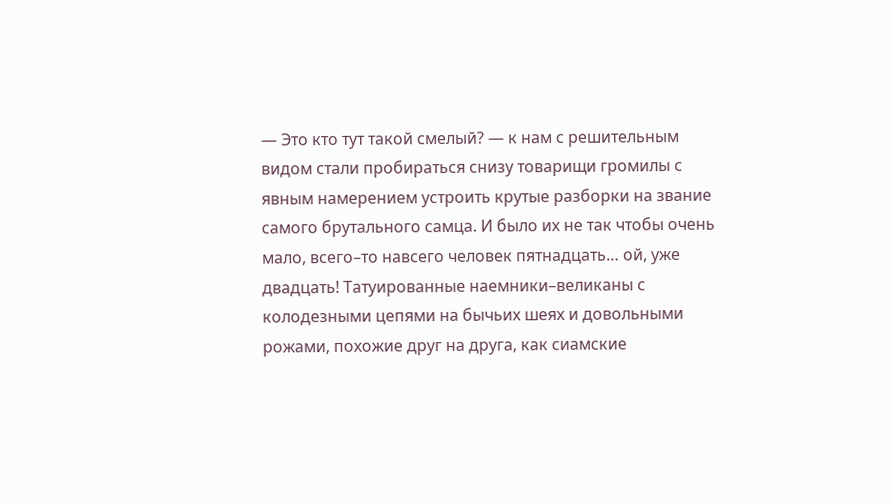— Это кто тут такой смелый? — к нам с решительным видом стали пробираться снизу товарищи громилы с явным намерением устроить крутые разборки на звание самого брутального самца. И было их не так чтобы очень мало, всего–то навсего человек пятнадцать… ой, уже двадцать! Татуированные наемники–великаны с колодезными цепями на бычьих шеях и довольными рожами, похожие друг на друга, как сиамские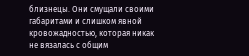близнецы. Они смущали своими габаритами и слишком явной кровожадностью, которая никак не вязалась с общим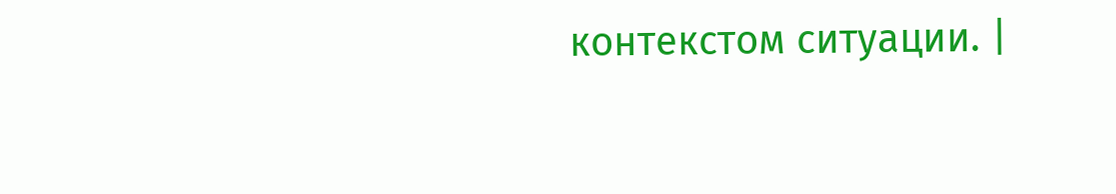контекстом ситуации. |